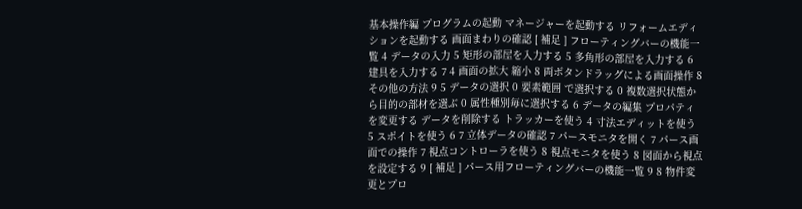基本操作編 プログラムの起動 マネージャーを起動する リフォームエディションを起動する 画面まわりの確認 [ 補足 ] フローティングバーの機能一覧 4 データの入力 5 矩形の部屋を入力する 5 多角形の部屋を入力する 6 建具を入力する 7 4 画面の拡大 縮小 8 両ボタンドラッグによる画面操作 8 その他の方法 9 5 データの選択 0 要素範囲 で選択する 0 複数選択状態から目的の部材を選ぶ 0 属性種別毎に選択する 6 データの編集 プロパティを変更する データを削除する トラッカーを使う 4 寸法エディットを使う 5 スポイトを使う 6 7 立体データの確認 7 パースモニタを開く 7 パース画面での操作 7 視点コントローラを使う 8 視点モニタを使う 8 図面から視点を設定する 9 [ 補足 ] パース用フローティングバーの機能一覧 9 8 物件変更とプロ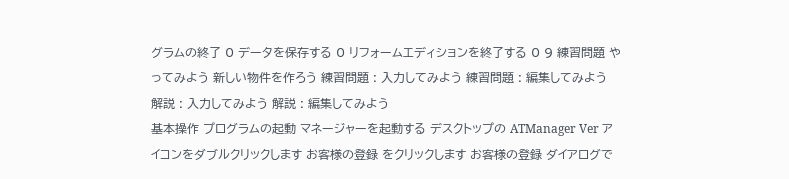グラムの終了 0 データを保存する 0 リフォームエディションを終了する 0 9 練習問題 やってみよう 新しい物件を作ろう 練習問題 : 入力してみよう 練習問題 : 編集してみよう 解説 : 入力してみよう 解説 : 編集してみよう
基本操作 プログラムの起動 マネージャーを起動する デスクトップの ATManager Ver ア イコンをダブルクリックします お客様の登録 をクリックします お客様の登録 ダイアログで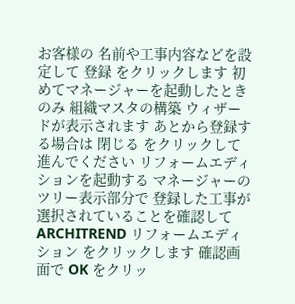お客様の 名前や工事内容などを設定して 登録 をクリックします 初めてマネージャーを起動したときのみ 組織マスタの構築 ウィザードが表示されます あとから登録する場合は 閉じる をクリックして進んでください リフォームエディションを起動する マネージャーのツリー表示部分で 登録した工事が選択されていることを確認して ARCHITREND リフォームエディション をクリックします 確認画面で OK をクリッ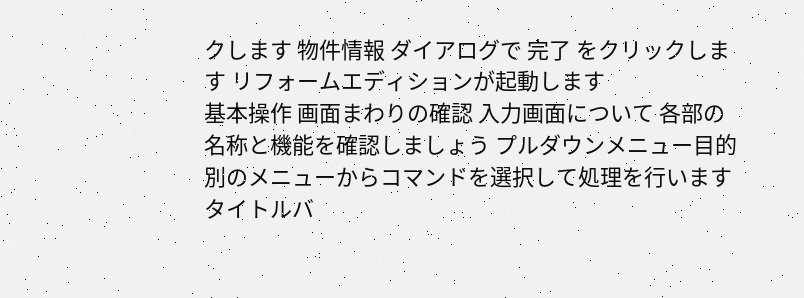クします 物件情報 ダイアログで 完了 をクリックします リフォームエディションが起動します
基本操作 画面まわりの確認 入力画面について 各部の名称と機能を確認しましょう プルダウンメニュー目的別のメニューからコマンドを選択して処理を行います タイトルバ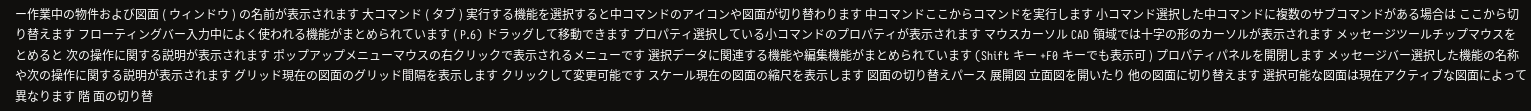ー作業中の物件および図面 ( ウィンドウ ) の名前が表示されます 大コマンド ( タブ ) 実行する機能を選択すると中コマンドのアイコンや図面が切り替わります 中コマンドここからコマンドを実行します 小コマンド選択した中コマンドに複数のサブコマンドがある場合は ここから切り替えます フローティングバー入力中によく使われる機能がまとめられています ( P.6) ドラッグして移動できます プロパティ選択している小コマンドのプロパティが表示されます マウスカーソル CAD 領域では十字の形のカーソルが表示されます メッセージツールチップマウスをとめると 次の操作に関する説明が表示されます ポップアップメニューマウスの右クリックで表示されるメニューです 選択データに関連する機能や編集機能がまとめられています (Shift キー +F0 キーでも表示可 ) プロパティパネルを開閉します メッセージバー選択した機能の名称や次の操作に関する説明が表示されます グリッド現在の図面のグリッド間隔を表示します クリックして変更可能です スケール現在の図面の縮尺を表示します 図面の切り替えパース 展開図 立面図を開いたり 他の図面に切り替えます 選択可能な図面は現在アクティブな図面によって異なります 階 面の切り替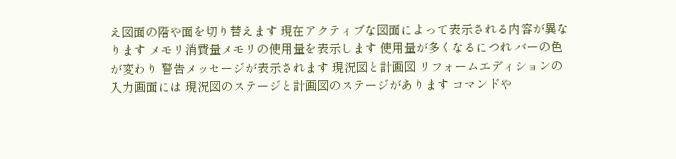え図面の階や面を切り替えます 現在アクティブな図面によって表示される内容が異なります メモリ消費量メモリの使用量を表示します 使用量が多くなるにつれ バーの色が変わり 警告メッセージが表示されます 現況図と計画図 リフォームエディションの入力画面には 現況図のステージと計画図のステージがあります コマンドや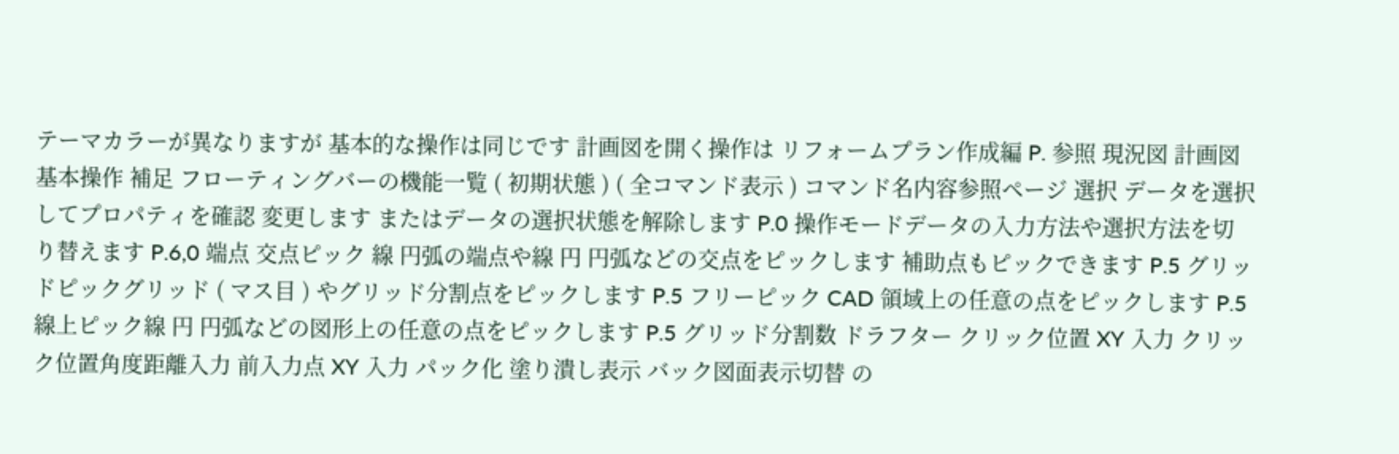テーマカラーが異なりますが 基本的な操作は同じです 計画図を開く操作は リフォームプラン作成編 P. 参照 現況図 計画図
基本操作 補足 フローティングバーの機能一覧 ( 初期状態 ) ( 全コマンド表示 ) コマンド名内容参照ページ 選択 データを選択してプロパティを確認 変更します またはデータの選択状態を解除します P.0 操作モードデータの入力方法や選択方法を切り替えます P.6,0 端点 交点ピック 線 円弧の端点や線 円 円弧などの交点をピックします 補助点もピックできます P.5 グリッドピックグリッド ( マス目 ) やグリッド分割点をピックします P.5 フリーピック CAD 領域上の任意の点をピックします P.5 線上ピック線 円 円弧などの図形上の任意の点をピックします P.5 グリッド分割数 ドラフター クリック位置 XY 入力 クリック位置角度距離入力 前入力点 XY 入力 パック化 塗り潰し表示 バック図面表示切替 の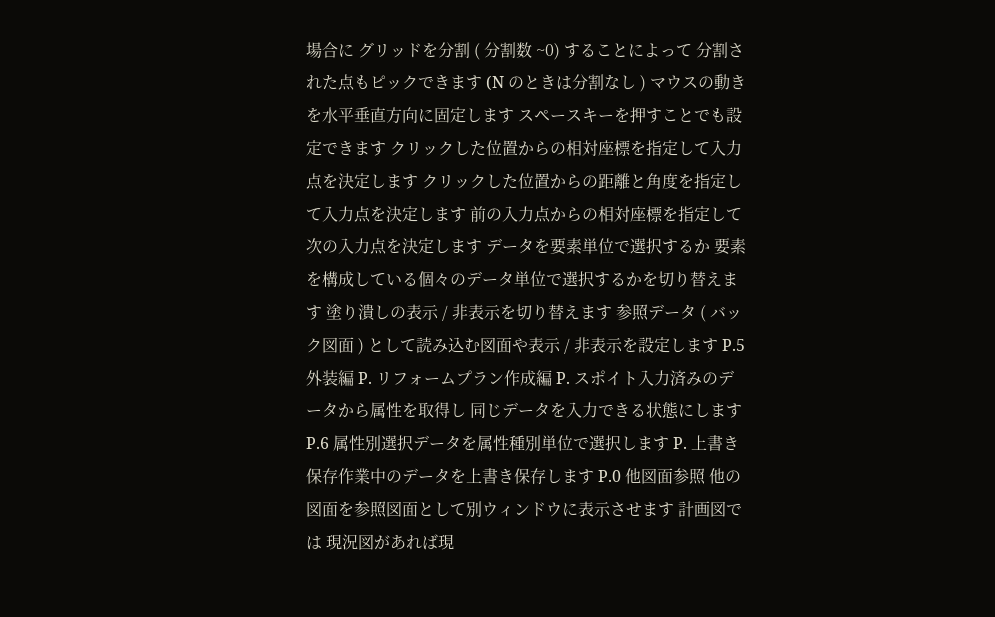場合に グリッドを分割 ( 分割数 ~0) することによって 分割された点もピックできます (N のときは分割なし ) マウスの動きを水平垂直方向に固定します スペースキーを押すことでも設定できます クリックした位置からの相対座標を指定して入力点を決定します クリックした位置からの距離と角度を指定して入力点を決定します 前の入力点からの相対座標を指定して 次の入力点を決定します データを要素単位で選択するか 要素を構成している個々のデータ単位で選択するかを切り替えます 塗り潰しの表示 / 非表示を切り替えます 参照データ ( バック図面 ) として読み込む図面や表示 / 非表示を設定します P.5 外装編 P. リフォームプラン作成編 P. スポイト入力済みのデータから属性を取得し 同じデータを入力できる状態にします P.6 属性別選択データを属性種別単位で選択します P. 上書き保存作業中のデータを上書き保存します P.0 他図面参照 他の図面を参照図面として別ウィンドウに表示させます 計画図では 現況図があれば現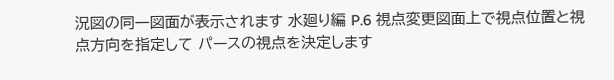況図の同一図面が表示されます 水廻り編 P.6 視点変更図面上で視点位置と視点方向を指定して パースの視点を決定します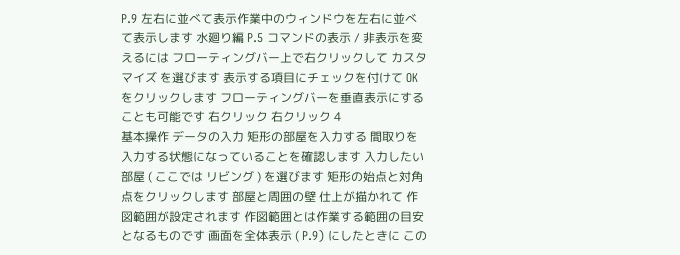P.9 左右に並べて表示作業中のウィンドウを左右に並べて表示します 水廻り編 P.5 コマンドの表示 / 非表示を変えるには フローティングバー上で右クリックして カスタマイズ を選びます 表示する項目にチェックを付けて OK をクリックします フローティングバーを垂直表示にすることも可能です 右クリック 右クリック 4
基本操作 データの入力 矩形の部屋を入力する 間取りを入力する状態になっていることを確認します 入力したい部屋 ( ここでは リビング ) を選びます 矩形の始点と対角点をクリックします 部屋と周囲の壁 仕上が描かれて 作図範囲が設定されます 作図範囲とは作業する範囲の目安となるものです 画面を全体表示 ( P.9) にしたときに この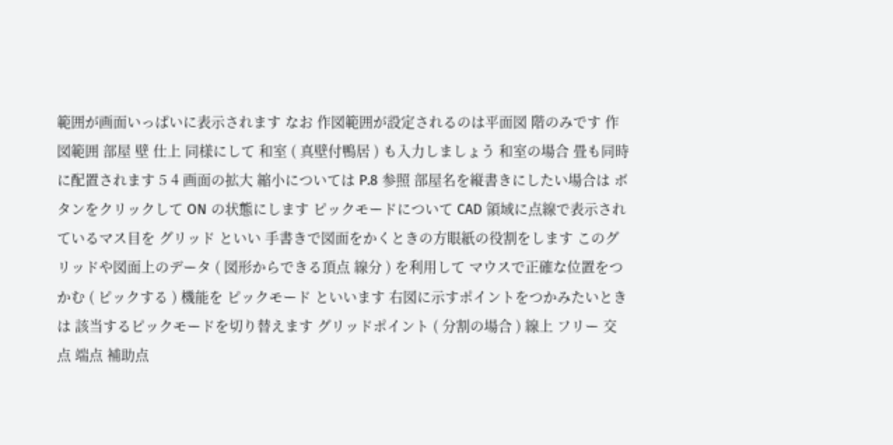範囲が画面いっぱいに表示されます なお 作図範囲が設定されるのは平面図 階のみです 作図範囲 部屋 壁 仕上 同様にして 和室 ( 真壁付鴨居 ) も入力しましょう 和室の場合 畳も同時に配置されます 5 4 画面の拡大 縮小については P.8 参照 部屋名を縦書きにしたい場合は ボタンをクリックして ON の状態にします ピックモードについて CAD 領域に点線で表示されているマス目を グリッド といい 手書きで図面をかくときの方眼紙の役割をします このグリッドや図面上のデータ ( 図形からできる頂点 線分 ) を利用して マウスで正確な位置をつかむ ( ピックする ) 機能を ピックモード といいます 右図に示すポイントをつかみたいときは 該当するピックモードを切り替えます グリッドポイント ( 分割の場合 ) 線上 フリー 交点 端点 補助点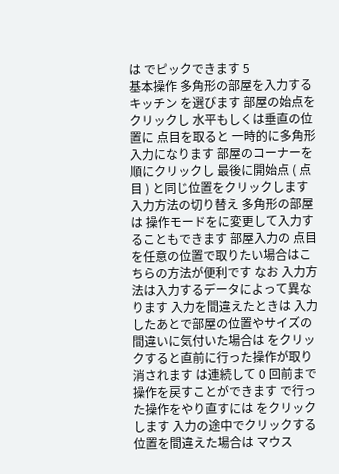は でピックできます 5
基本操作 多角形の部屋を入力する キッチン を選びます 部屋の始点をクリックし 水平もしくは垂直の位置に 点目を取ると 一時的に多角形入力になります 部屋のコーナーを順にクリックし 最後に開始点 ( 点目 ) と同じ位置をクリックします 入力方法の切り替え 多角形の部屋は 操作モードをに変更して入力することもできます 部屋入力の 点目を任意の位置で取りたい場合はこちらの方法が便利です なお 入力方法は入力するデータによって異なります 入力を間違えたときは 入力したあとで部屋の位置やサイズの間違いに気付いた場合は をクリックすると直前に行った操作が取り消されます は連続して 0 回前まで操作を戻すことができます で行った操作をやり直すには をクリックします 入力の途中でクリックする位置を間違えた場合は マウス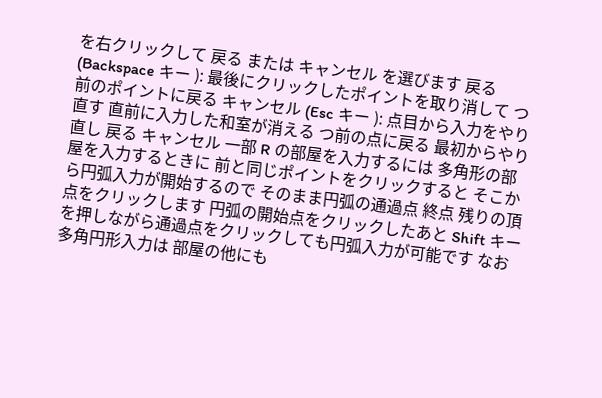を右クリックして 戻る または キャンセル を選びます 戻る (Backspace キー ): 最後にクリックしたポイントを取り消して つ前のポイントに戻る キャンセル (Esc キー ): 点目から入力をやり直す 直前に入力した和室が消える つ前の点に戻る 最初からやり直し 戻る キャンセル 一部 R の部屋を入力するには 多角形の部屋を入力するときに 前と同じポイントをクリックすると そこから円弧入力が開始するので そのまま円弧の通過点 終点 残りの頂点をクリックします 円弧の開始点をクリックしたあと Shift キーを押しながら通過点をクリックしても円弧入力が可能です なお 多角円形入力は 部屋の他にも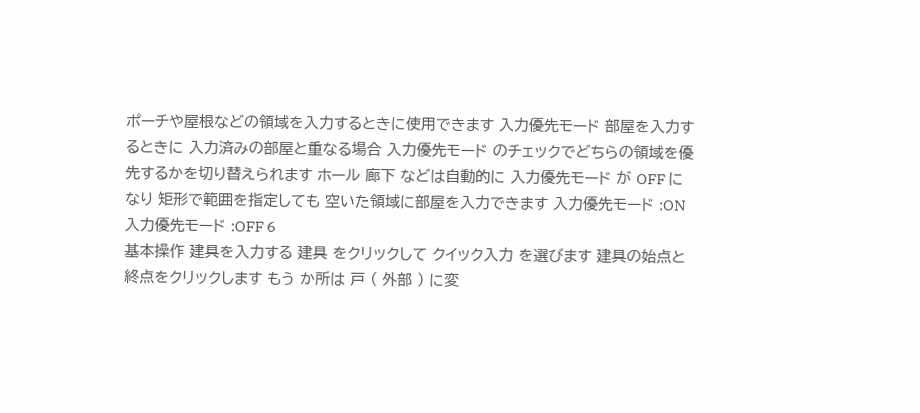ポーチや屋根などの領域を入力するときに使用できます 入力優先モード 部屋を入力するときに 入力済みの部屋と重なる場合 入力優先モード のチェックでどちらの領域を優先するかを切り替えられます ホール 廊下 などは自動的に 入力優先モード が OFF になり 矩形で範囲を指定しても 空いた領域に部屋を入力できます 入力優先モード :ON 入力優先モード :OFF 6
基本操作 建具を入力する 建具 をクリックして クイック入力 を選びます 建具の始点と終点をクリックします もう か所は 戸 ( 外部 ) に変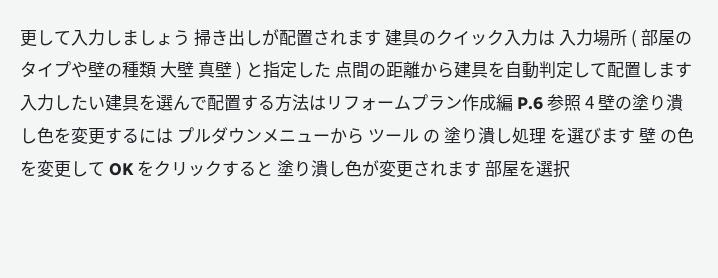更して入力しましょう 掃き出しが配置されます 建具のクイック入力は 入力場所 ( 部屋のタイプや壁の種類 大壁 真壁 ) と指定した 点間の距離から建具を自動判定して配置します 入力したい建具を選んで配置する方法はリフォームプラン作成編 P.6 参照 4 壁の塗り潰し色を変更するには プルダウンメニューから ツール の 塗り潰し処理 を選びます 壁 の色を変更して OK をクリックすると 塗り潰し色が変更されます 部屋を選択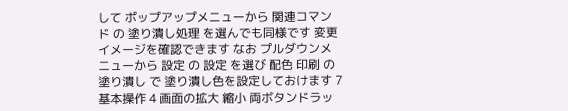して ポップアップメニューから 関連コマンド の 塗り潰し処理 を選んでも同様です 変更イメージを確認できます なお プルダウンメニューから 設定 の 設定 を選び 配色 印刷 の 塗り潰し で 塗り潰し色を設定しておけます 7
基本操作 4 画面の拡大 縮小 両ボタンドラッ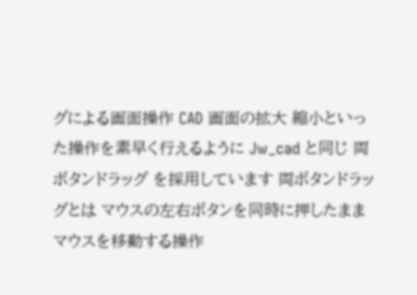グによる画面操作 CAD 画面の拡大 縮小といった操作を素早く行えるように Jw_cad と同じ 両ボタンドラッグ を採用しています 両ボタンドラッグとは マウスの左右ボタンを同時に押したまま マウスを移動する操作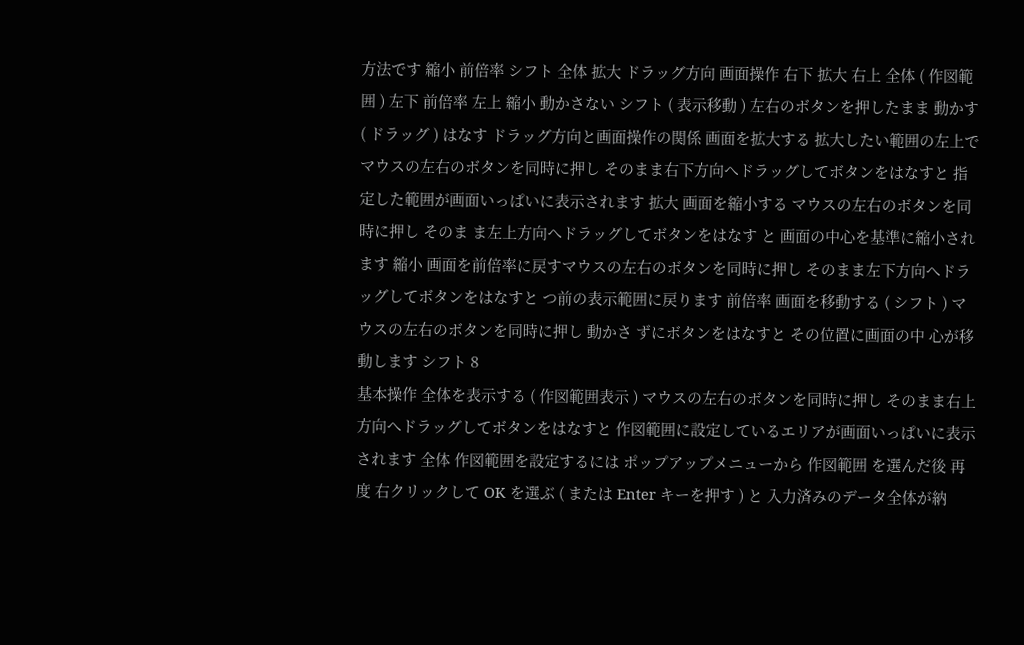方法です 縮小 前倍率 シフト 全体 拡大 ドラッグ方向 画面操作 右下 拡大 右上 全体 ( 作図範囲 ) 左下 前倍率 左上 縮小 動かさない シフト ( 表示移動 ) 左右のボタンを押したまま 動かす ( ドラッグ ) はなす ドラッグ方向と画面操作の関係 画面を拡大する 拡大したい範囲の左上でマウスの左右のボタンを同時に押し そのまま右下方向へドラッグしてボタンをはなすと 指定した範囲が画面いっぱいに表示されます 拡大 画面を縮小する マウスの左右のボタンを同時に押し そのま ま左上方向へドラッグしてボタンをはなす と 画面の中心を基準に縮小されます 縮小 画面を前倍率に戻すマウスの左右のボタンを同時に押し そのまま左下方向へドラッグしてボタンをはなすと つ前の表示範囲に戻ります 前倍率 画面を移動する ( シフト ) マウスの左右のボタンを同時に押し 動かさ ずにボタンをはなすと その位置に画面の中 心が移動します シフト 8
基本操作 全体を表示する ( 作図範囲表示 ) マウスの左右のボタンを同時に押し そのまま右上方向へドラッグしてボタンをはなすと 作図範囲に設定しているエリアが画面いっぱいに表示されます 全体 作図範囲を設定するには ポップアップメニューから 作図範囲 を選んだ後 再度 右クリックして OK を選ぶ ( または Enter キーを押す ) と 入力済みのデータ全体が納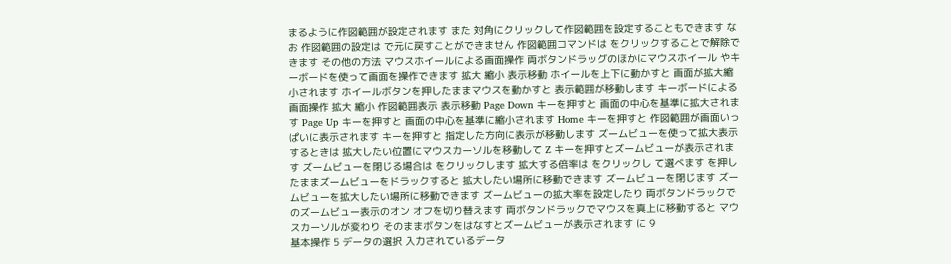まるように作図範囲が設定されます また 対角にクリックして作図範囲を設定することもできます なお 作図範囲の設定は で元に戻すことができません 作図範囲コマンドは をクリックすることで解除できます その他の方法 マウスホイールによる画面操作 両ボタンドラッグのほかにマウスホイール やキーボードを使って画面を操作できます 拡大 縮小 表示移動 ホイールを上下に動かすと 画面が拡大縮小されます ホイールボタンを押したままマウスを動かすと 表示範囲が移動します キーボードによる画面操作 拡大 縮小 作図範囲表示 表示移動 Page Down キーを押すと 画面の中心を基準に拡大されます Page Up キーを押すと 画面の中心を基準に縮小されます Home キーを押すと 作図範囲が画面いっぱいに表示されます キーを押すと 指定した方向に表示が移動します ズームビューを使って拡大表示するときは 拡大したい位置にマウスカーソルを移動して Z キーを押すとズームビューが表示されます ズームビューを閉じる場合は をクリックします 拡大する倍率は をクリックし て選べます を押したままズームビューをドラックすると 拡大したい場所に移動できます ズームビューを閉じます ズームビューを拡大したい場所に移動できます ズームビューの拡大率を設定したり 両ボタンドラックでのズームビュー表示のオン オフを切り替えます 両ボタンドラックでマウスを真上に移動すると マウスカーソルが変わり そのままボタンをはなすとズームビューが表示されます に 9
基本操作 5 データの選択 入力されているデータ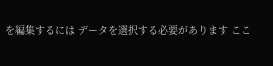を編集するには データを選択する必要があります ここ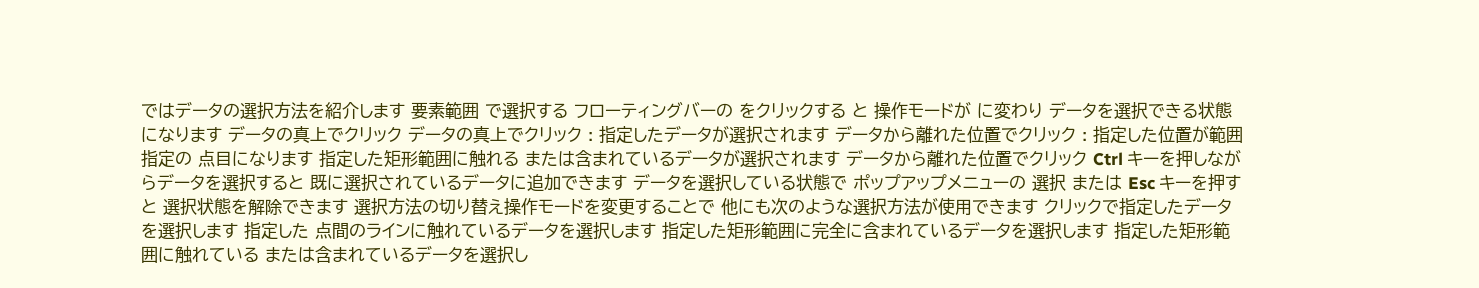ではデータの選択方法を紹介します 要素範囲 で選択する フローティングバーの をクリックする と 操作モードが に変わり データを選択できる状態になります データの真上でクリック データの真上でクリック : 指定したデータが選択されます データから離れた位置でクリック : 指定した位置が範囲指定の 点目になります 指定した矩形範囲に触れる または含まれているデータが選択されます データから離れた位置でクリック Ctrl キーを押しながらデータを選択すると 既に選択されているデータに追加できます データを選択している状態で ポップアップメニューの 選択 または Esc キーを押すと 選択状態を解除できます 選択方法の切り替え操作モードを変更することで 他にも次のような選択方法が使用できます クリックで指定したデータを選択します 指定した 点間のラインに触れているデータを選択します 指定した矩形範囲に完全に含まれているデータを選択します 指定した矩形範囲に触れている または含まれているデータを選択し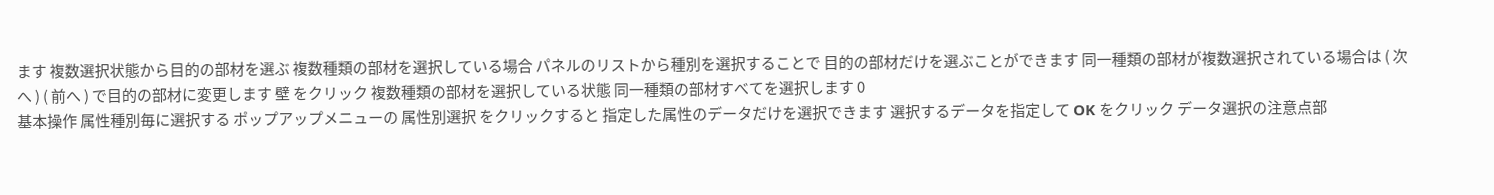ます 複数選択状態から目的の部材を選ぶ 複数種類の部材を選択している場合 パネルのリストから種別を選択することで 目的の部材だけを選ぶことができます 同一種類の部材が複数選択されている場合は ( 次へ ) ( 前へ ) で目的の部材に変更します 壁 をクリック 複数種類の部材を選択している状態 同一種類の部材すべてを選択します 0
基本操作 属性種別毎に選択する ポップアップメニューの 属性別選択 をクリックすると 指定した属性のデータだけを選択できます 選択するデータを指定して OK をクリック データ選択の注意点部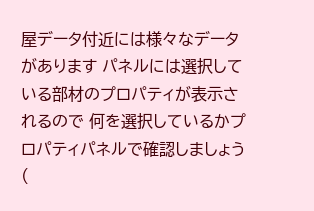屋データ付近には様々なデータがあります パネルには選択している部材のプロパティが表示されるので 何を選択しているかプロパティパネルで確認しましょう (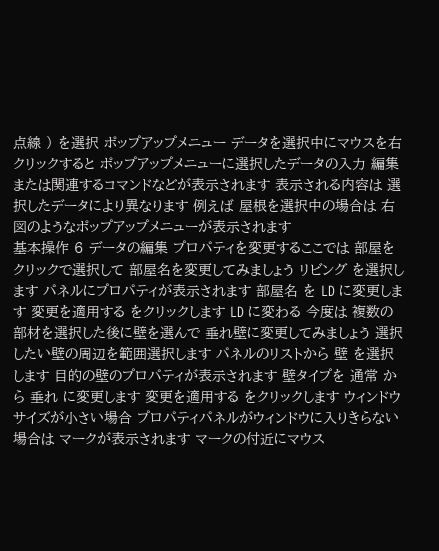点線 ) を選択 ポップアップメニュー データを選択中にマウスを右クリックすると ポップアップメニューに選択したデータの入力 編集 または関連するコマンドなどが表示されます 表示される内容は 選択したデータにより異なります 例えば 屋根を選択中の場合は 右図のようなポップアップメニューが表示されます
基本操作 6 データの編集 プロパティを変更するここでは 部屋を クリックで選択して 部屋名を変更してみましょう リビング を選択します パネルにプロパティが表示されます 部屋名 を LD に変更します 変更を適用する をクリックします LD に変わる 今度は 複数の部材を選択した後に壁を選んで 垂れ壁に変更してみましょう 選択したい壁の周辺を範囲選択します パネルのリストから 壁 を選択します 目的の壁のプロパティが表示されます 壁タイプを 通常 から 垂れ に変更します 変更を適用する をクリックします ウィンドウサイズが小さい場合 プロパティパネルがウィンドウに入りきらない場合は マークが表示されます マークの付近にマウス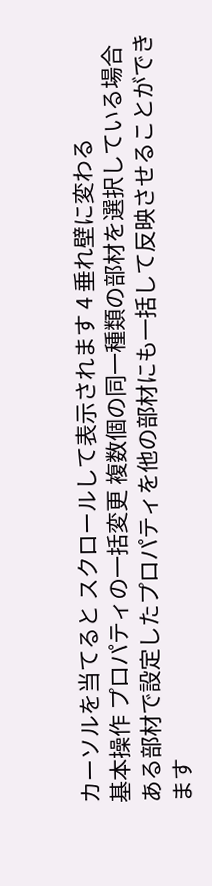カーソルを当てると スクロールして表示されます 4 垂れ壁に変わる
基本操作 プロパティの一括変更 複数個の同一種類の部材を選択している場合 ある部材で設定したプロパティを他の部材にも一括して反映させることができます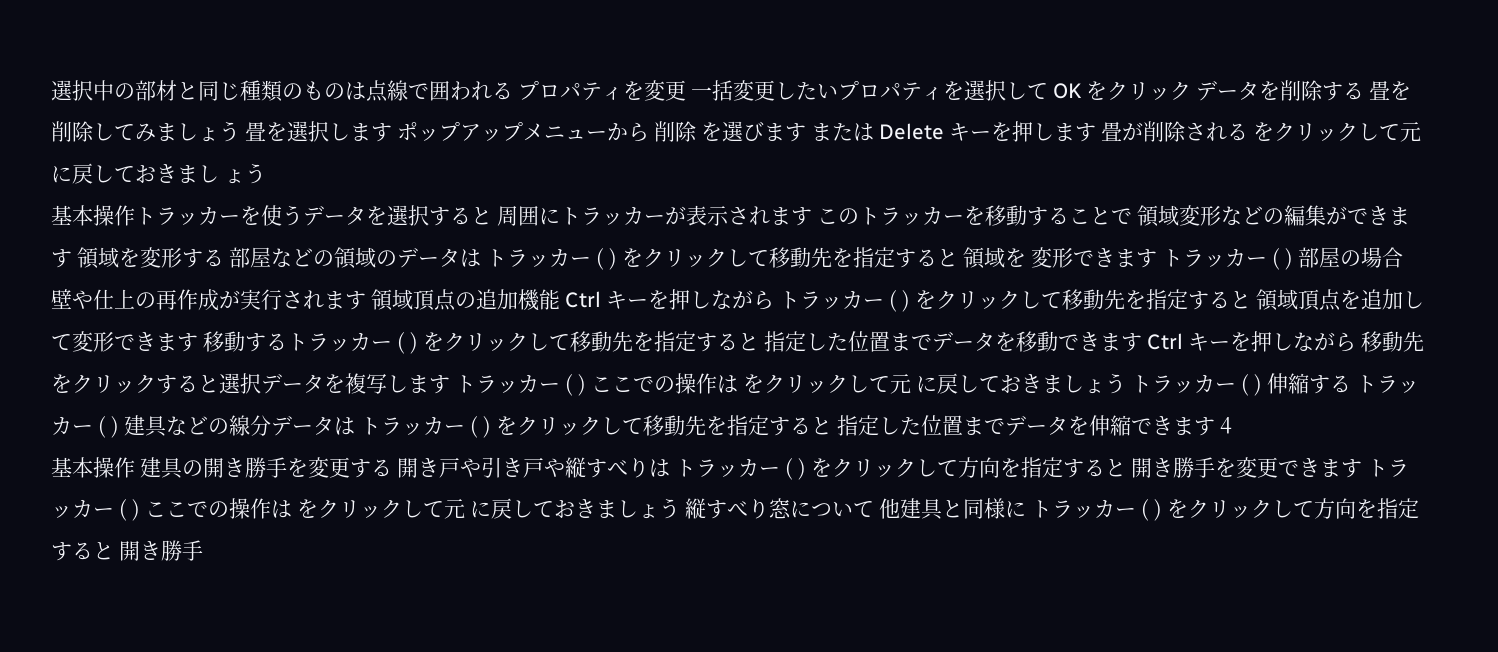選択中の部材と同じ種類のものは点線で囲われる プロパティを変更 一括変更したいプロパティを選択して OK をクリック データを削除する 畳を削除してみましょう 畳を選択します ポップアップメニューから 削除 を選びます または Delete キーを押します 畳が削除される をクリックして元に戻しておきまし ょう
基本操作トラッカーを使うデータを選択すると 周囲にトラッカーが表示されます このトラッカーを移動することで 領域変形などの編集ができます 領域を変形する 部屋などの領域のデータは トラッカー ( ) をクリックして移動先を指定すると 領域を 変形できます トラッカー ( ) 部屋の場合 壁や仕上の再作成が実行されます 領域頂点の追加機能 Ctrl キーを押しながら トラッカー ( ) をクリックして移動先を指定すると 領域頂点を追加して変形できます 移動するトラッカー ( ) をクリックして移動先を指定すると 指定した位置までデータを移動できます Ctrl キーを押しながら 移動先をクリックすると選択データを複写します トラッカー ( ) ここでの操作は をクリックして元 に戻しておきましょう トラッカー ( ) 伸縮する トラッカー ( ) 建具などの線分データは トラッカー ( ) をクリックして移動先を指定すると 指定した位置までデータを伸縮できます 4
基本操作 建具の開き勝手を変更する 開き戸や引き戸や縦すべりは トラッカー ( ) をクリックして方向を指定すると 開き勝手を変更できます トラッカー ( ) ここでの操作は をクリックして元 に戻しておきましょう 縦すべり窓について 他建具と同様に トラッカー ( ) をクリックして方向を指定すると 開き勝手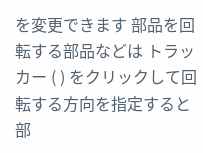を変更できます 部品を回転する部品などは トラッカー ( ) をクリックして回転する方向を指定すると 部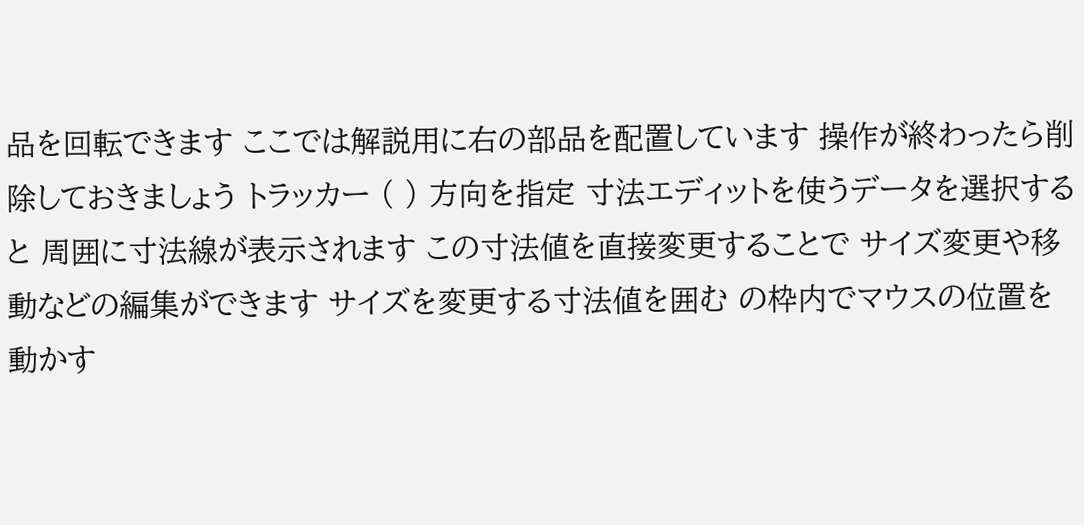品を回転できます ここでは解説用に右の部品を配置しています 操作が終わったら削除しておきましょう トラッカー ( ) 方向を指定 寸法エディットを使うデータを選択すると 周囲に寸法線が表示されます この寸法値を直接変更することで サイズ変更や移動などの編集ができます サイズを変更する寸法値を囲む の枠内でマウスの位置を動かす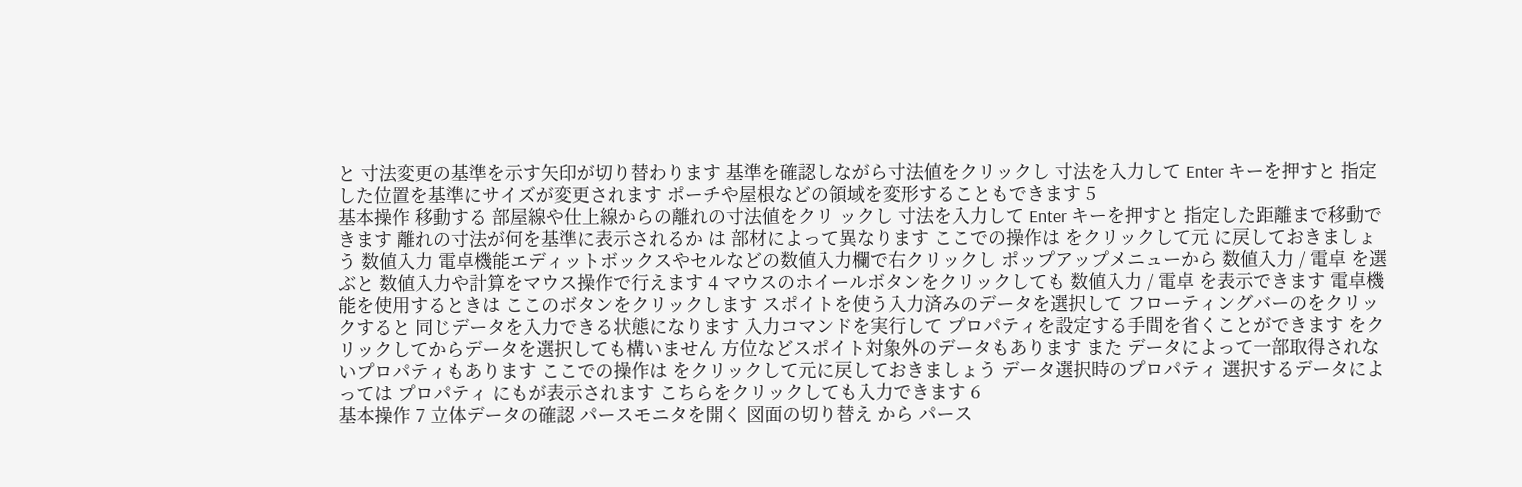と 寸法変更の基準を示す矢印が切り替わります 基準を確認しながら寸法値をクリックし 寸法を入力して Enter キーを押すと 指定した位置を基準にサイズが変更されます ポーチや屋根などの領域を変形することもできます 5
基本操作 移動する 部屋線や仕上線からの離れの寸法値をクリ ックし 寸法を入力して Enter キーを押すと 指定した距離まで移動できます 離れの寸法が何を基準に表示されるか は 部材によって異なります ここでの操作は をクリックして元 に戻しておきましょう 数値入力 電卓機能エディットボックスやセルなどの数値入力欄で右クリックし ポップアップメニューから 数値入力 / 電卓 を選ぶと 数値入力や計算をマウス操作で行えます 4 マウスのホイールボタンをクリックしても 数値入力 / 電卓 を表示できます 電卓機能を使用するときは ここのボタンをクリックします スポイトを使う入力済みのデータを選択して フローティングバーのをクリックすると 同じデータを入力できる状態になります 入力コマンドを実行して プロパティを設定する手間を省くことができます をクリックしてからデータを選択しても構いません 方位などスポイト対象外のデータもあります また データによって一部取得されないプロパティもあります ここでの操作は をクリックして元に戻しておきましょう データ選択時のプロパティ 選択するデータによっては プロパティ にもが表示されます こちらをクリックしても入力できます 6
基本操作 7 立体データの確認 パースモニタを開く 図面の切り替え から パース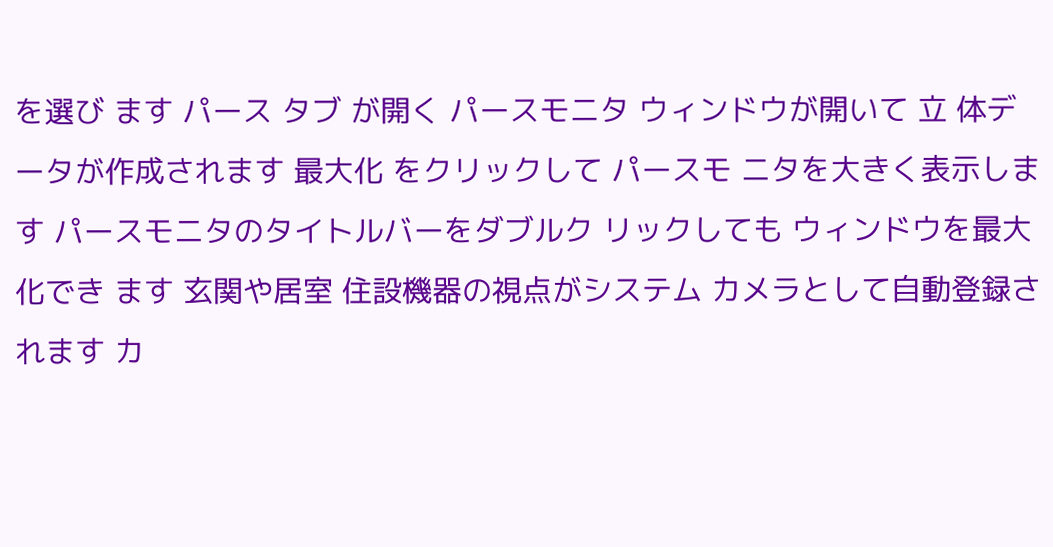を選び ます パース タブ が開く パースモニタ ウィンドウが開いて 立 体データが作成されます 最大化 をクリックして パースモ ニタを大きく表示します パースモニタのタイトルバーをダブルク リックしても ウィンドウを最大化でき ます 玄関や居室 住設機器の視点がシステム カメラとして自動登録されます カ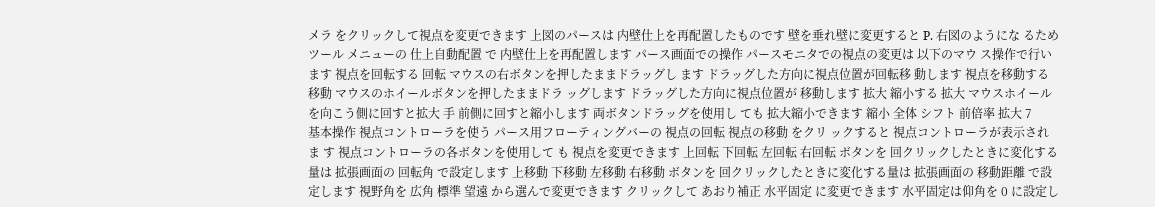メラ をクリックして視点を変更できます 上図のパースは 内壁仕上を再配置したものです 壁を垂れ壁に変更すると P. 右図のようにな るため ツール メニューの 仕上自動配置 で 内壁仕上を再配置します パース画面での操作 パースモニタでの視点の変更は 以下のマウ ス操作で行います 視点を回転する 回転 マウスの右ボタンを押したままドラッグし ます ドラッグした方向に視点位置が回転移 動します 視点を移動する 移動 マウスのホイールボタンを押したままドラ ッグします ドラッグした方向に視点位置が 移動します 拡大 縮小する 拡大 マウスホイールを向こう側に回すと拡大 手 前側に回すと縮小します 両ボタンドラッグを使用し ても 拡大縮小できます 縮小 全体 シフト 前倍率 拡大 7
基本操作 視点コントローラを使う パース用フローティングバーの 視点の回転 視点の移動 をクリ ックすると 視点コントローラが表示されま す 視点コントローラの各ボタンを使用して も 視点を変更できます 上回転 下回転 左回転 右回転 ボタンを 回クリックしたときに変化する量は 拡張画面の 回転角 で設定します 上移動 下移動 左移動 右移動 ボタンを 回クリックしたときに変化する量は 拡張画面の 移動距離 で設定します 視野角を 広角 標準 望遠 から選んで変更できます クリックして あおり補正 水平固定 に変更できます 水平固定は仰角を 0 に設定し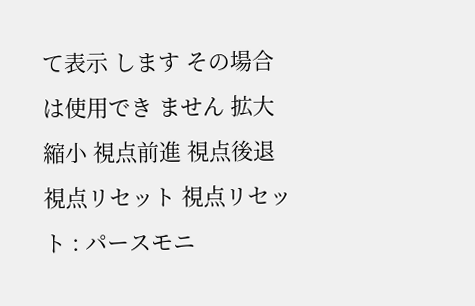て表示 します その場合 は使用でき ません 拡大 縮小 視点前進 視点後退 視点リセット 視点リセット : パースモニ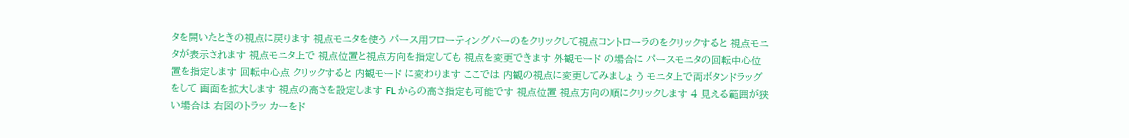タを開いたときの視点に戻ります 視点モニタを使う パース用フローティングバーのをクリックして視点コントローラのをクリックすると 視点モニタが表示されます 視点モニタ上で 視点位置と視点方向を指定しても 視点を変更できます 外観モード の場合に パースモニタの回転中心位置を指定します 回転中心点 クリックすると 内観モード に変わります ここでは 内観の視点に変更してみましょ う モニタ上で両ボタンドラッグをして 画面を拡大します 視点の高さを設定します FL からの高さ指定も可能です 視点位置 視点方向の順にクリックします 4 見える範囲が狭い場合は 右図のトラッ カーをド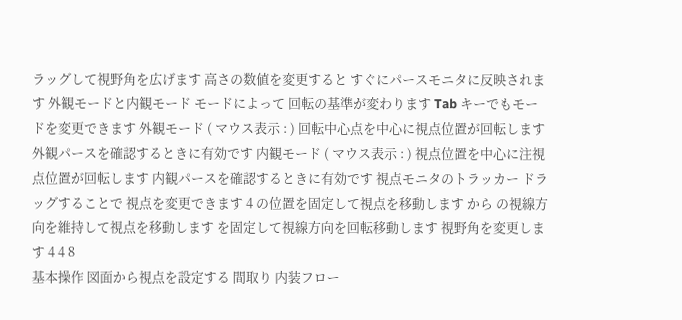ラッグして視野角を広げます 高さの数値を変更すると すぐにパースモニタに反映されます 外観モードと内観モード モードによって 回転の基準が変わります Tab キーでもモードを変更できます 外観モード ( マウス表示 : ) 回転中心点を中心に視点位置が回転します 外観パースを確認するときに有効です 内観モード ( マウス表示 : ) 視点位置を中心に注視点位置が回転します 内観パースを確認するときに有効です 視点モニタのトラッカー ドラッグすることで 視点を変更できます 4 の位置を固定して視点を移動します から の視線方向を維持して視点を移動します を固定して視線方向を回転移動します 視野角を変更します 4 4 8
基本操作 図面から視点を設定する 間取り 内装フロー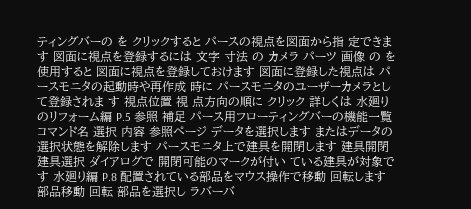ティングバーの を クリックすると パースの視点を図面から指 定できます 図面に視点を登録するには 文字 寸法 の カメラ パーツ 画像 の を使用すると 図面に視点を登録しておけます 図面に登録した視点は パースモニタの起動時や再作成 時に パースモニタのユーザーカメラとして登録されま す 視点位置 視 点方向の順に クリック 詳しくは 水廻りのリフォーム編 P.5 参照 補足 パース用フローティングバーの機能一覧 コマンド名 選択 内容 参照ページ データを選択します またはデータの選択状態を解除します パースモニタ上で建具を開閉します 建具開閉 建具選択 ダイアログで 開閉可能のマークが付い ている建具が対象です 水廻り編 P.8 配置されている部品をマウス操作で移動 回転します 部品移動 回転 部品を選択し ラバーバ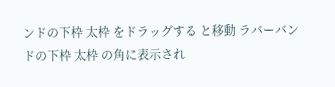ンドの下枠 太枠 をドラッグする と移動 ラバーバンドの下枠 太枠 の角に表示され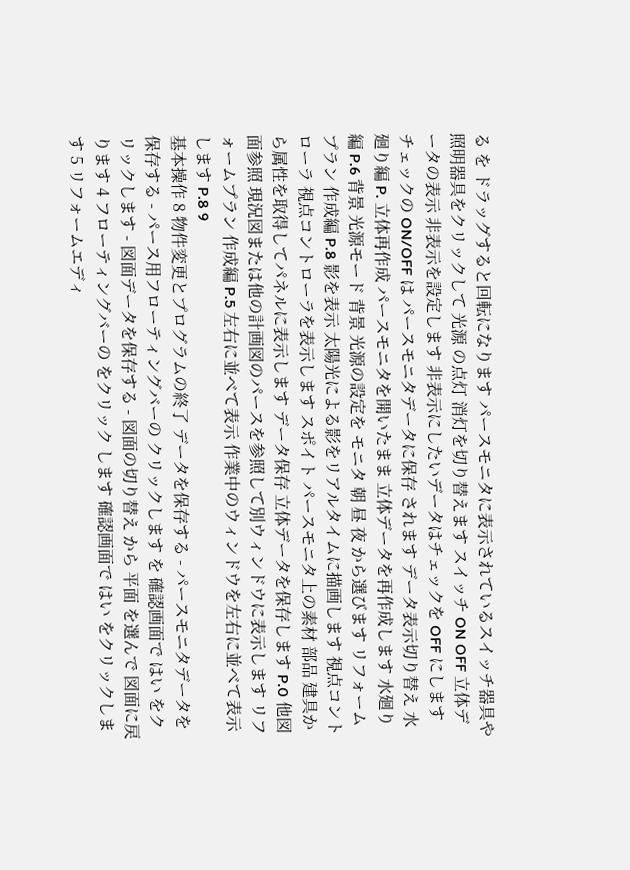る を ドラッグすると回転になります パースモニタに表示されているスイッチ器具や照明器具をクリックして 光源 の点灯 消灯を切り替えます スイッチ ON OFF 立体データの表示 非表示を設定します 非表示にしたいデータはチェックを OFF にします チェックの ON/OFF は パースモニタデータに保存 されます データ表示切り替え 水廻り編 P. 立体再作成 パースモニタを開いたまま 立体データを再作成します 水廻り編 P.6 背景 光源モード 背景 光源の設定を モニタ 朝 昼 夜 から選びます リフォームプラン 作成編 P.8 影を表示 太陽光による影をリアルタイムに描画します 視点コントローラ 視点コントローラを表示します スポイト パースモニタ上の素材 部品 建具から属性を取得してパネルに表示します データ保存 立体データを保存します P.0 他図面参照 現況図または他の計画図のパースを参照して別ウィンドウに表示します リフォームプラン 作成編 P.5 左右に並べて表示 作業中のウィンドウを左右に並べて表示します P.8 9
基本操作 8 物件変更とプログラムの終了 データを保存する - パースモニタデータを保存する - パース用フローティングバーの クリックします を 確認画面で はい をクリックします - 図面データを保存する - 図面の切り替え から 平面 を選んで 図面に戻ります 4 フローティングバーの をクリック します 確認画面で はい をクリックします 5 リフォームエディ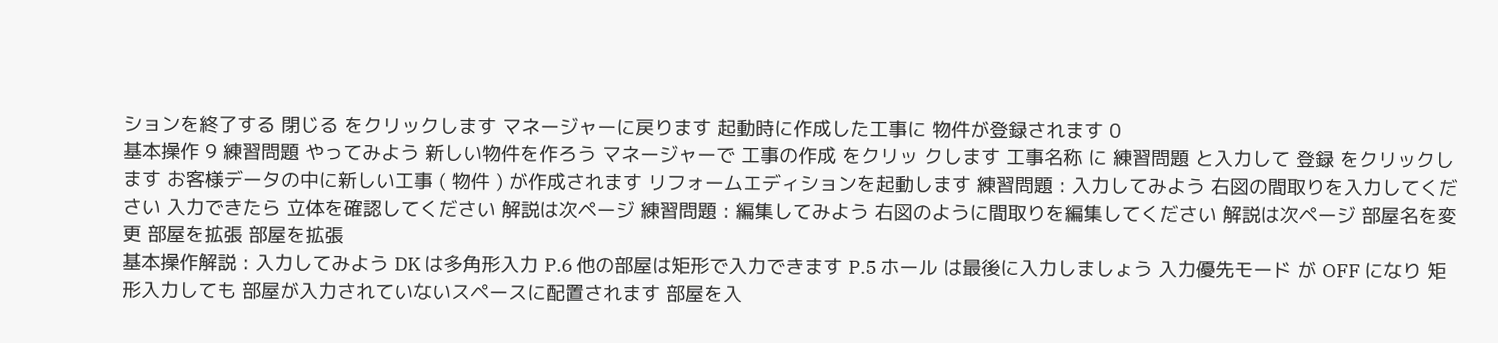ションを終了する 閉じる をクリックします マネージャーに戻ります 起動時に作成した工事に 物件が登録されます 0
基本操作 9 練習問題 やってみよう 新しい物件を作ろう マネージャーで 工事の作成 をクリッ クします 工事名称 に 練習問題 と入力して 登録 をクリックします お客様データの中に新しい工事 ( 物件 ) が作成されます リフォームエディションを起動します 練習問題 : 入力してみよう 右図の間取りを入力してください 入力できたら 立体を確認してください 解説は次ページ 練習問題 : 編集してみよう 右図のように間取りを編集してください 解説は次ページ 部屋名を変更 部屋を拡張 部屋を拡張
基本操作解説 : 入力してみよう DK は多角形入力 P.6 他の部屋は矩形で入力できます P.5 ホール は最後に入力しましょう 入力優先モード が OFF になり 矩形入力しても 部屋が入力されていないスペースに配置されます 部屋を入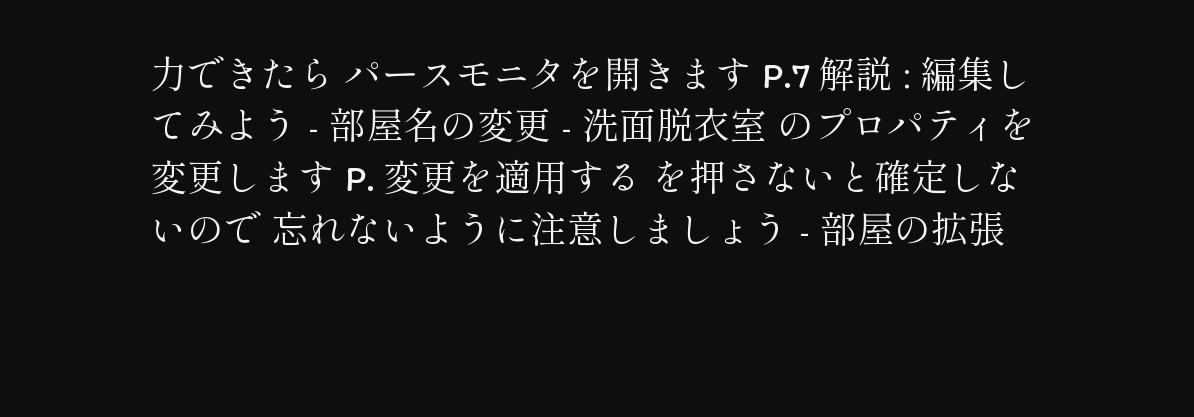力できたら パースモニタを開きます P.7 解説 : 編集してみよう - 部屋名の変更 - 洗面脱衣室 のプロパティを変更します P. 変更を適用する を押さないと確定しないので 忘れないように注意しましょう - 部屋の拡張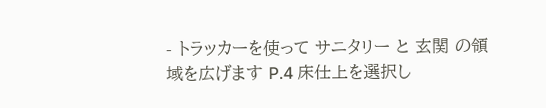- トラッカーを使って サニタリー と 玄関 の領域を広げます P.4 床仕上を選択し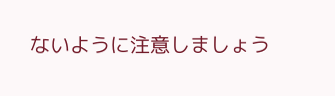ないように注意しましょう